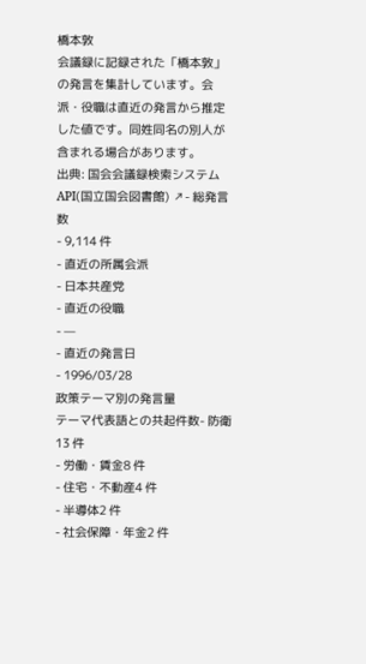橋本敦
会議録に記録された「橋本敦」の発言を集計しています。会派・役職は直近の発言から推定した値です。同姓同名の別人が含まれる場合があります。
出典: 国会会議録検索システム API(国立国会図書館) ↗- 総発言数
- 9,114 件
- 直近の所属会派
- 日本共産党
- 直近の役職
- —
- 直近の発言日
- 1996/03/28
政策テーマ別の発言量
テーマ代表語との共起件数- 防衛13 件
- 労働・賃金8 件
- 住宅・不動産4 件
- 半導体2 件
- 社会保障・年金2 件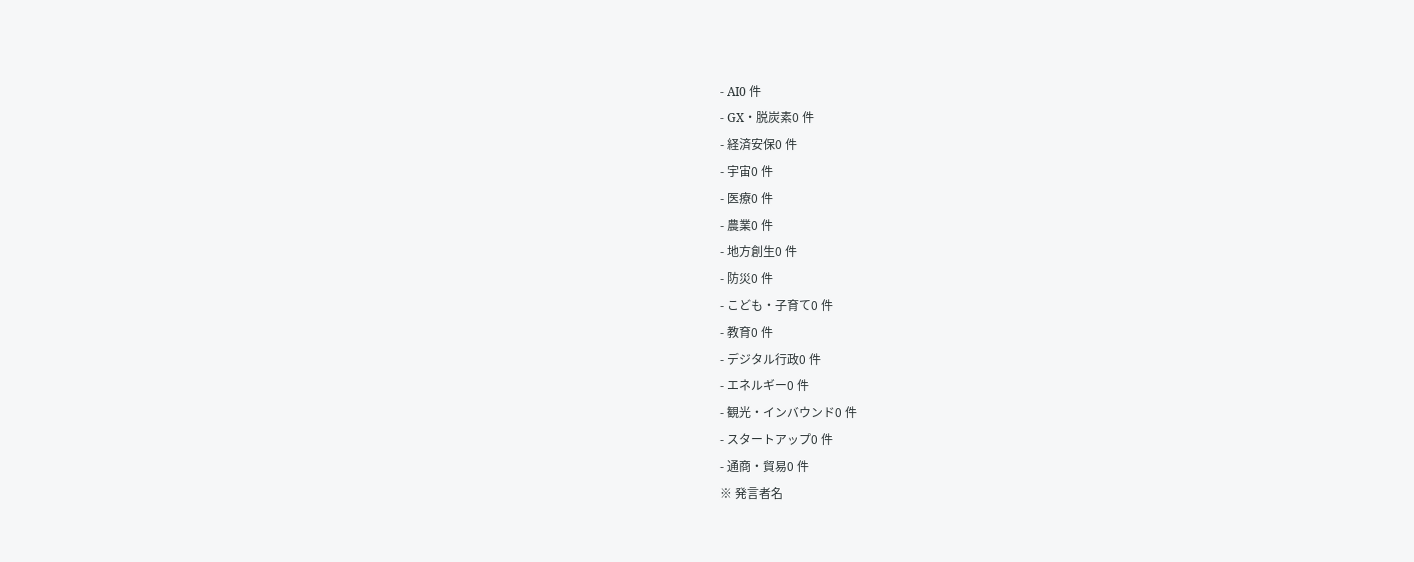- AI0 件
- GX・脱炭素0 件
- 経済安保0 件
- 宇宙0 件
- 医療0 件
- 農業0 件
- 地方創生0 件
- 防災0 件
- こども・子育て0 件
- 教育0 件
- デジタル行政0 件
- エネルギー0 件
- 観光・インバウンド0 件
- スタートアップ0 件
- 通商・貿易0 件
※ 発言者名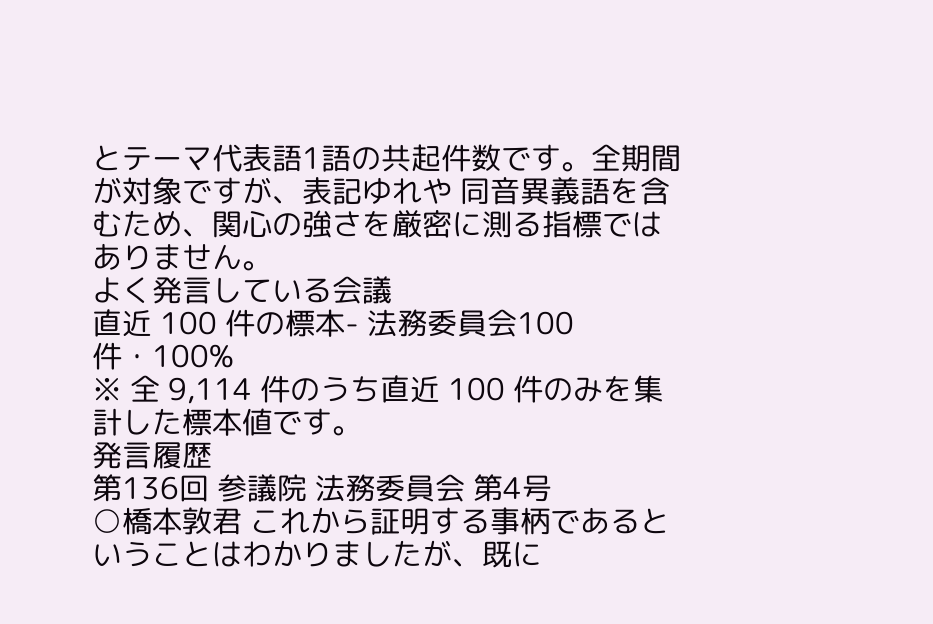とテーマ代表語1語の共起件数です。全期間が対象ですが、表記ゆれや 同音異義語を含むため、関心の強さを厳密に測る指標ではありません。
よく発言している会議
直近 100 件の標本- 法務委員会100 件・100%
※ 全 9,114 件のうち直近 100 件のみを集計した標本値です。
発言履歴
第136回 参議院 法務委員会 第4号
○橋本敦君 これから証明する事柄であるということはわかりましたが、既に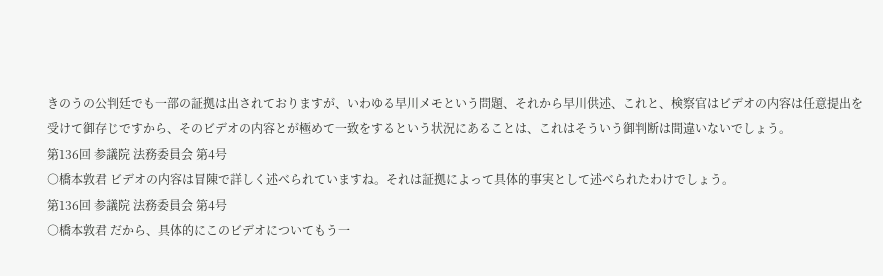きのうの公判廷でも一部の証拠は出されておりますが、いわゆる早川メモという問題、それから早川供述、これと、検察官はビデオの内容は任意提出を受けて御存じですから、そのビデオの内容とが極めて一致をするという状況にあることは、これはそういう御判断は間違いないでしょう。
第136回 参議院 法務委員会 第4号
○橋本敦君 ビデオの内容は冒陳で詳しく述べられていますね。それは証拠によって具体的事実として述べられたわけでしょう。
第136回 参議院 法務委員会 第4号
○橋本敦君 だから、具体的にこのビデオについてもう一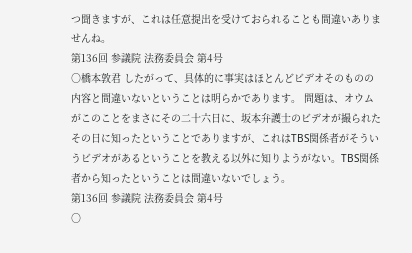つ聞きますが、これは任意提出を受けておられることも間違いありませんね。
第136回 参議院 法務委員会 第4号
○橋本敦君 したがって、具体的に事実はほとんどビデオそのものの内容と間違いないということは明らかであります。 問題は、オウムがこのことをまさにその二十六日に、坂本弁護士のビデオが撮られたその日に知ったということでありますが、これはTBS関係者がそういうビデオがあるということを教える以外に知りようがない。TBS関係者から知ったということは間違いないでしょう。
第136回 参議院 法務委員会 第4号
○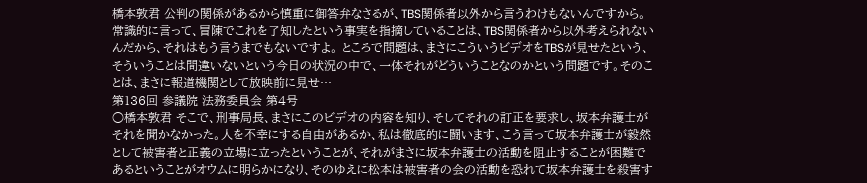橋本敦君 公判の関係があるから慎重に御答弁なさるが、TBS関係者以外から言うわけもないんですから。常識的に言って、冒陳でこれを了知したという事実を指摘していることは、TBS関係者から以外考えられないんだから、それはもう言うまでもないですよ。 ところで問題は、まさにこういうビデオをTBSが見せたという、そういうことは間違いないという今日の状況の中で、一体それがどういうことなのかという問題です。そのことは、まさに報道機関として放映前に見せ…
第136回 参議院 法務委員会 第4号
○橋本敦君 そこで、刑事局長、まさにこのビデオの内容を知り、そしてそれの訂正を要求し、坂本弁護士がそれを聞かなかった。人を不幸にする自由があるか、私は徹底的に闘います、こう言って坂本弁護士が毅然として被害者と正義の立場に立ったということが、それがまさに坂本弁護士の活動を阻止することが困難であるということがオウムに明らかになり、そのゆえに松本は被害者の会の活動を恐れて坂本弁護士を殺害す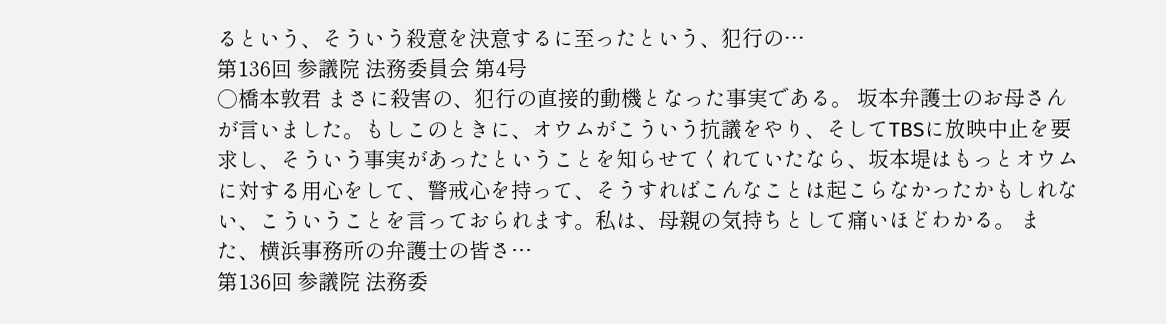るという、そういう殺意を決意するに至ったという、犯行の…
第136回 参議院 法務委員会 第4号
○橋本敦君 まさに殺害の、犯行の直接的動機となった事実である。 坂本弁護士のお母さんが言いました。もしこのときに、オウムがこういう抗議をやり、そしてTBSに放映中止を要求し、そういう事実があったということを知らせてくれていたなら、坂本堤はもっとオウムに対する用心をして、警戒心を持って、そうすればこんなことは起こらなかったかもしれない、こういうことを言っておられます。私は、母親の気持ちとして痛いほどわかる。 また、横浜事務所の弁護士の皆さ…
第136回 参議院 法務委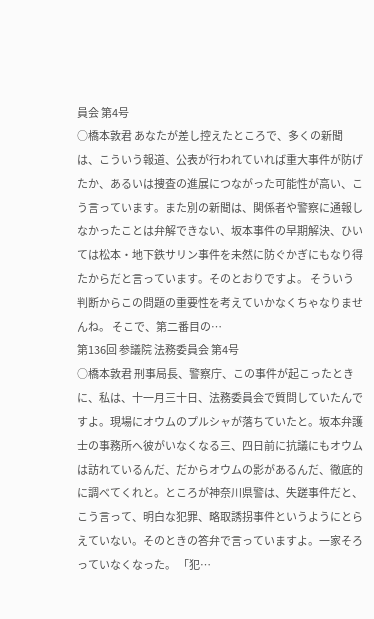員会 第4号
○橋本敦君 あなたが差し控えたところで、多くの新聞は、こういう報道、公表が行われていれば重大事件が防げたか、あるいは捜査の進展につながった可能性が高い、こう言っています。また別の新聞は、関係者や警察に通報しなかったことは弁解できない、坂本事件の早期解決、ひいては松本・地下鉄サリン事件を未然に防ぐかぎにもなり得たからだと言っています。そのとおりですよ。 そういう判断からこの問題の重要性を考えていかなくちゃなりませんね。 そこで、第二番目の…
第136回 参議院 法務委員会 第4号
○橋本敦君 刑事局長、警察庁、この事件が起こったときに、私は、十一月三十日、法務委員会で質問していたんですよ。現場にオウムのプルシャが落ちていたと。坂本弁護士の事務所へ彼がいなくなる三、四日前に抗議にもオウムは訪れているんだ、だからオウムの影があるんだ、徹底的に調べてくれと。ところが神奈川県警は、失蹉事件だと、こう言って、明白な犯罪、略取誘拐事件というようにとらえていない。そのときの答弁で言っていますよ。一家そろっていなくなった。 「犯…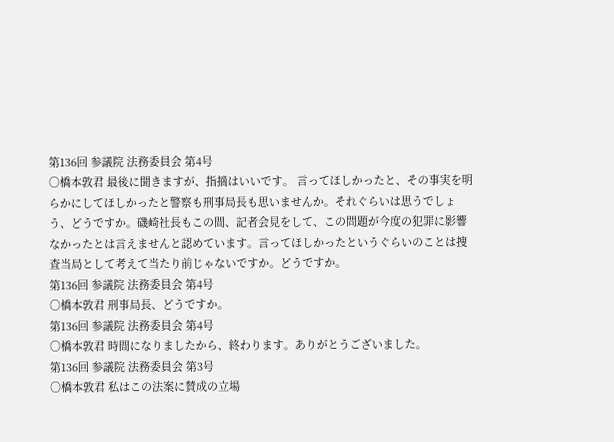第136回 参議院 法務委員会 第4号
○橋本敦君 最後に聞きますが、指摘はいいです。 言ってほしかったと、その事実を明らかにしてほしかったと警察も刑事局長も思いませんか。それぐらいは思うでしょう、どうですか。磯崎社長もこの間、記者会見をして、この問題が今度の犯罪に影響なかったとは言えませんと認めています。言ってほしかったというぐらいのことは捜査当局として考えて当たり前じゃないですか。どうですか。
第136回 参議院 法務委員会 第4号
○橋本敦君 刑事局長、どうですか。
第136回 参議院 法務委員会 第4号
○橋本敦君 時間になりましたから、終わります。ありがとうございました。
第136回 参議院 法務委員会 第3号
○橋本敦君 私はこの法案に賛成の立場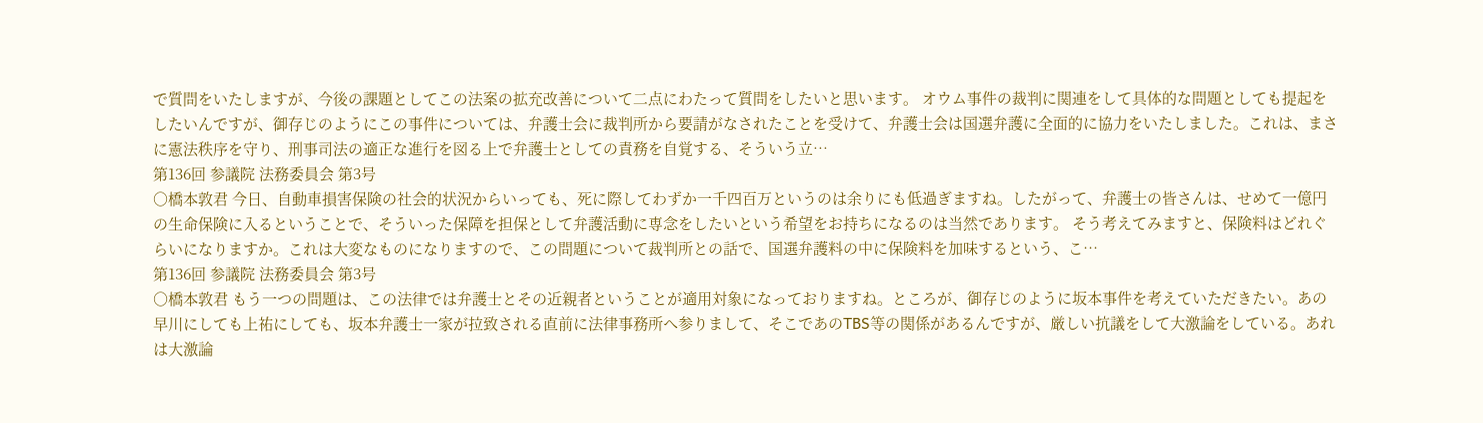で質問をいたしますが、今後の課題としてこの法案の拡充改善について二点にわたって質問をしたいと思います。 オウム事件の裁判に関連をして具体的な問題としても提起をしたいんですが、御存じのようにこの事件については、弁護士会に裁判所から要請がなされたことを受けて、弁護士会は国選弁護に全面的に協力をいたしました。これは、まさに憲法秩序を守り、刑事司法の適正な進行を図る上で弁護士としての責務を自覚する、そういう立…
第136回 参議院 法務委員会 第3号
○橋本敦君 今日、自動車損害保険の社会的状況からいっても、死に際してわずか一千四百万というのは余りにも低過ぎますね。したがって、弁護士の皆さんは、せめて一億円の生命保険に入るということで、そういった保障を担保として弁護活動に専念をしたいという希望をお持ちになるのは当然であります。 そう考えてみますと、保険料はどれぐらいになりますか。これは大変なものになりますので、この問題について裁判所との話で、国選弁護料の中に保険料を加味するという、こ…
第136回 参議院 法務委員会 第3号
○橋本敦君 もう一つの問題は、この法律では弁護士とその近親者ということが適用対象になっておりますね。ところが、御存じのように坂本事件を考えていただきたい。あの早川にしても上祐にしても、坂本弁護士一家が拉致される直前に法律事務所へ参りまして、そこであのTBS等の関係があるんですが、厳しい抗議をして大激論をしている。あれは大激論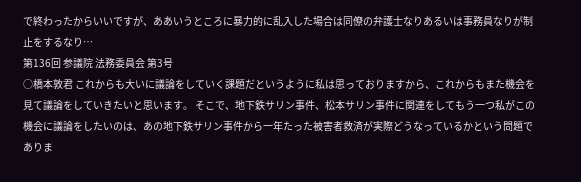で終わったからいいですが、ああいうところに暴力的に乱入した場合は同僚の弁護士なりあるいは事務員なりが制止をするなり…
第136回 参議院 法務委員会 第3号
○橋本敦君 これからも大いに議論をしていく課題だというように私は思っておりますから、これからもまた機会を見て議論をしていきたいと思います。 そこで、地下鉄サリン事件、松本サリン事件に関連をしてもう一つ私がこの機会に議論をしたいのは、あの地下鉄サリン事件から一年たった被害者救済が実際どうなっているかという問題でありま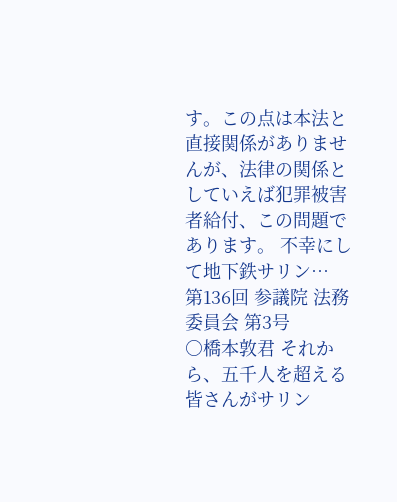す。この点は本法と直接関係がありませんが、法律の関係としていえば犯罪被害者給付、この問題であります。 不幸にして地下鉄サリン…
第136回 参議院 法務委員会 第3号
○橋本敦君 それから、五千人を超える皆さんがサリン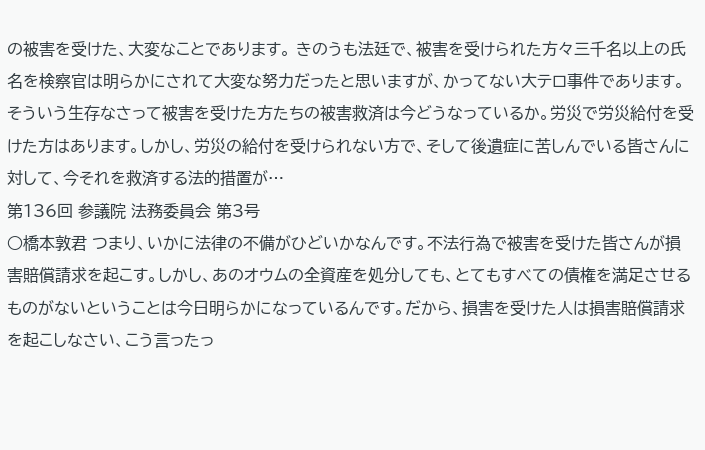の被害を受けた、大変なことであります。 きのうも法廷で、被害を受けられた方々三千名以上の氏名を検察官は明らかにされて大変な努力だったと思いますが、かってない大テロ事件であります。そういう生存なさって被害を受けた方たちの被害救済は今どうなっているか。労災で労災給付を受けた方はあります。しかし、労災の給付を受けられない方で、そして後遺症に苦しんでいる皆さんに対して、今それを救済する法的措置が…
第136回 参議院 法務委員会 第3号
○橋本敦君 つまり、いかに法律の不備がひどいかなんです。不法行為で被害を受けた皆さんが損害賠償請求を起こす。しかし、あのオウムの全資産を処分しても、とてもすべての債権を満足させるものがないということは今日明らかになっているんです。だから、損害を受けた人は損害賠償請求を起こしなさい、こう言ったっ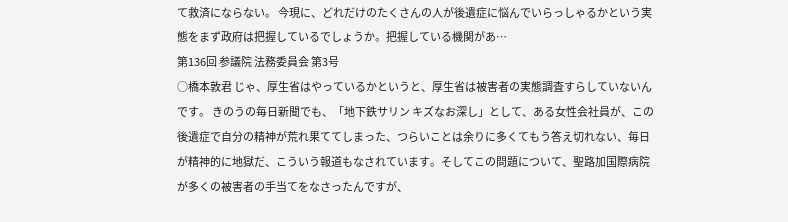て救済にならない。 今現に、どれだけのたくさんの人が後遺症に悩んでいらっしゃるかという実態をまず政府は把握しているでしょうか。把握している機関があ…
第136回 参議院 法務委員会 第3号
○橋本敦君 じゃ、厚生省はやっているかというと、厚生省は被害者の実態調査すらしていないんです。 きのうの毎日新聞でも、「地下鉄サリン キズなお深し」として、ある女性会社員が、この後遺症で自分の精神が荒れ果ててしまった、つらいことは余りに多くてもう答え切れない、毎日が精神的に地獄だ、こういう報道もなされています。そしてこの問題について、聖路加国際病院が多くの被害者の手当てをなさったんですが、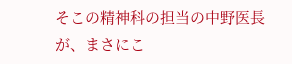そこの精神科の担当の中野医長が、まさにこ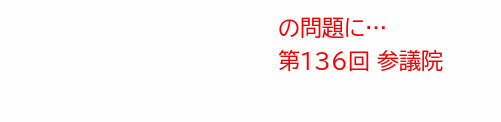の問題に…
第136回 参議院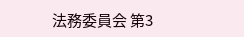法務委員会 第3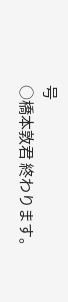号
○橋本敦君 終わります。